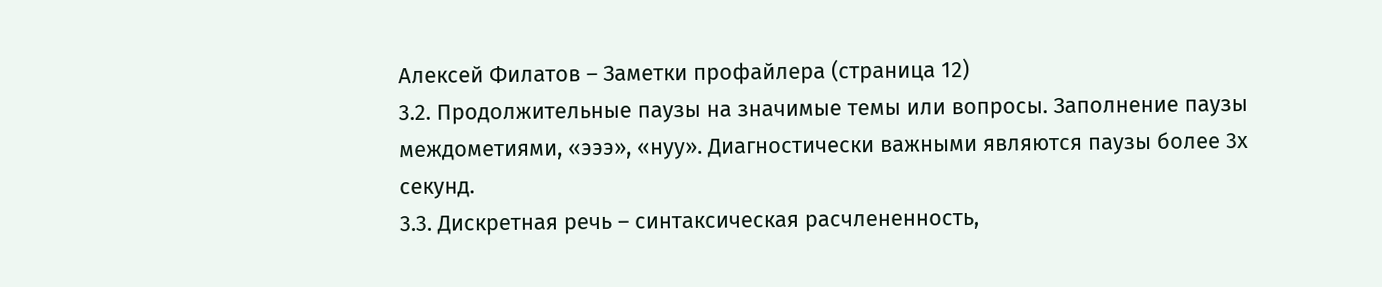Алексей Филатов – Заметки профайлера (страница 12)
3.2. Продолжительные паузы на значимые темы или вопросы. Заполнение паузы междометиями, «эээ», «нуу». Диагностически важными являются паузы более 3х секунд.
3.3. Дискретная речь – синтаксическая расчлененность,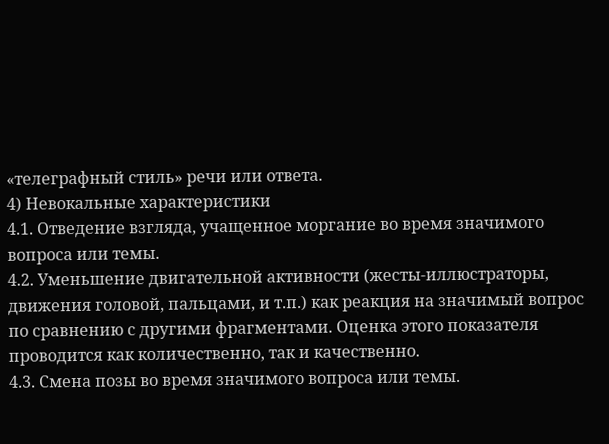«телеграфный стиль» речи или ответа.
4) Невокальные характеристики
4.1. Отведение взгляда, учащенное моргание во время значимого вопроса или темы.
4.2. Уменьшение двигательной активности (жесты-иллюстраторы, движения головой, пальцами, и т.п.) как реакция на значимый вопрос по сравнению с другими фрагментами. Оценка этого показателя проводится как количественно, так и качественно.
4.3. Смена позы во время значимого вопроса или темы.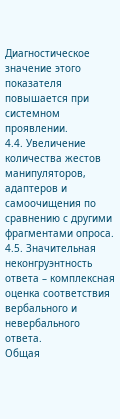Диагностическое значение этого показателя повышается при системном проявлении.
4.4. Увеличение количества жестов манипуляторов, адаптеров и самоочищения по сравнению с другими фрагментами опроса.
4.5. Значительная неконгруэнтность ответа – комплексная оценка соответствия вербального и невербального ответа.
Общая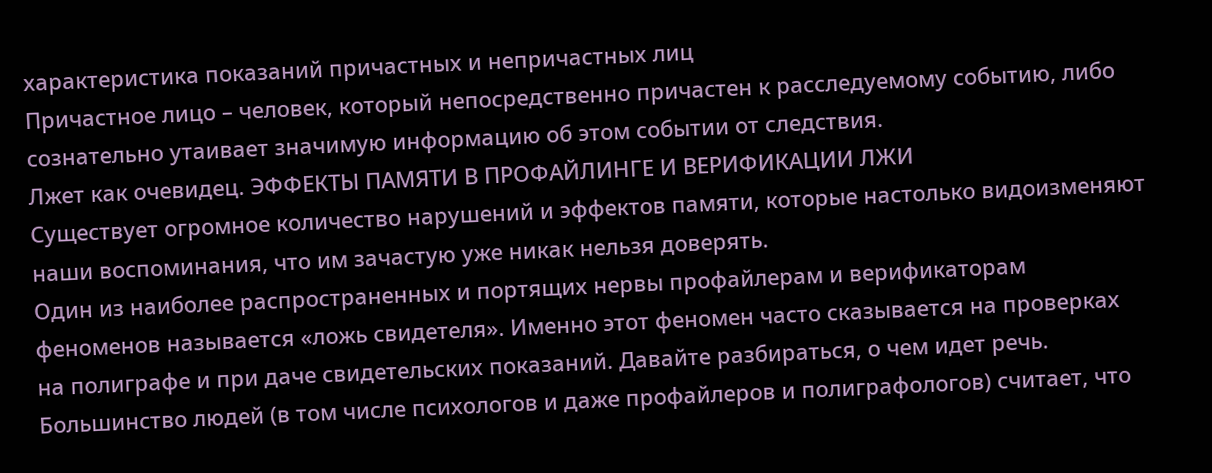характеристика показаний причастных и непричастных лиц
Причастное лицо – человек, который непосредственно причастен к расследуемому событию, либо сознательно утаивает значимую информацию об этом событии от следствия.
Лжет как очевидец. ЭФФЕКТЫ ПАМЯТИ В ПРОФАЙЛИНГЕ И ВЕРИФИКАЦИИ ЛЖИ
Существует огромное количество нарушений и эффектов памяти, которые настолько видоизменяют наши воспоминания, что им зачастую уже никак нельзя доверять.
Один из наиболее распространенных и портящих нервы профайлерам и верификаторам феноменов называется «ложь свидетеля». Именно этот феномен часто сказывается на проверках на полиграфе и при даче свидетельских показаний. Давайте разбираться, о чем идет речь.
Большинство людей (в том числе психологов и даже профайлеров и полиграфологов) считает, что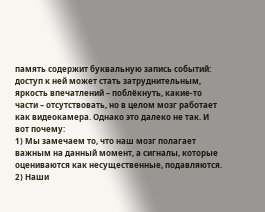память содержит буквальную запись событий: доступ к ней может стать затруднительным, яркость впечатлений – поблёкнуть, какие-то части – отсутствовать, но в целом мозг работает как видеокамера. Однако это далеко не так. И вот почему:
1) Мы замечаем то, что наш мозг полагает важным на данный момент, а сигналы, которые оцениваются как несущественные, подавляются.
2) Наши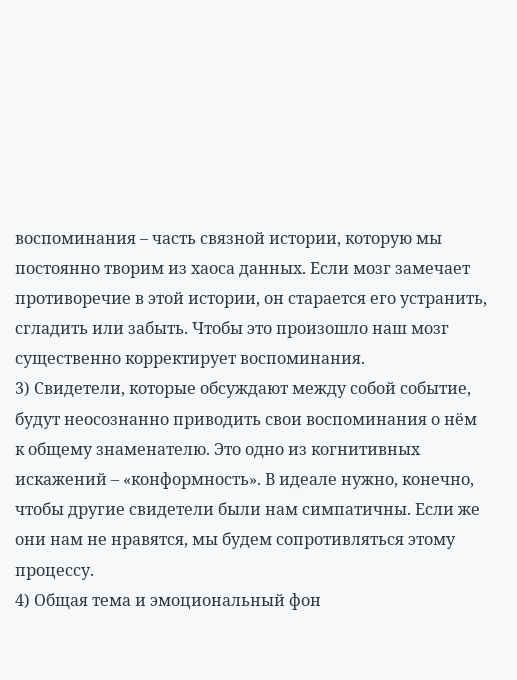воспоминания – часть связной истории, которую мы постоянно творим из хаоса данных. Если мозг замечает противоречие в этой истории, он старается его устранить, сгладить или забыть. Чтобы это произошло наш мозг существенно корректирует воспоминания.
3) Свидетели, которые обсуждают между собой событие, будут неосознанно приводить свои воспоминания о нём к общему знаменателю. Это одно из когнитивных искажений – «конформность». В идеале нужно, конечно, чтобы другие свидетели были нам симпатичны. Если же они нам не нравятся, мы будем сопротивляться этому процессу.
4) Общая тема и эмоциональный фон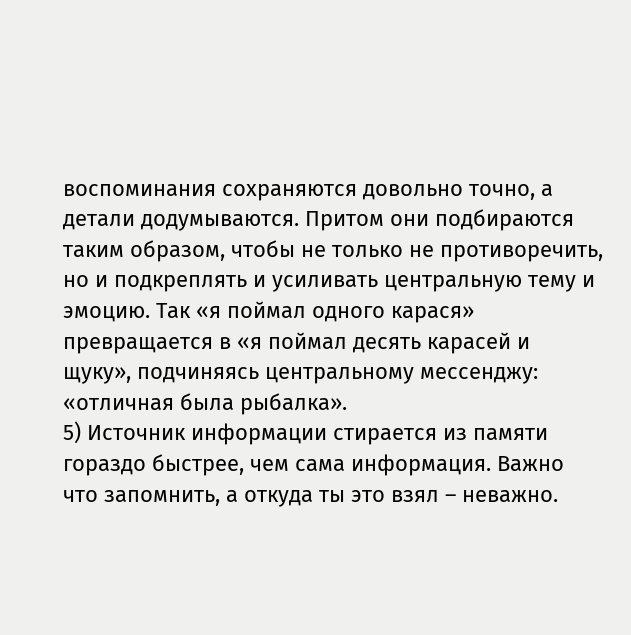воспоминания сохраняются довольно точно, а детали додумываются. Притом они подбираются таким образом, чтобы не только не противоречить, но и подкреплять и усиливать центральную тему и эмоцию. Так «я поймал одного карася» превращается в «я поймал десять карасей и щуку», подчиняясь центральному мессенджу: «отличная была рыбалка».
5) Источник информации стирается из памяти гораздо быстрее, чем сама информация. Важно что запомнить, а откуда ты это взял – неважно.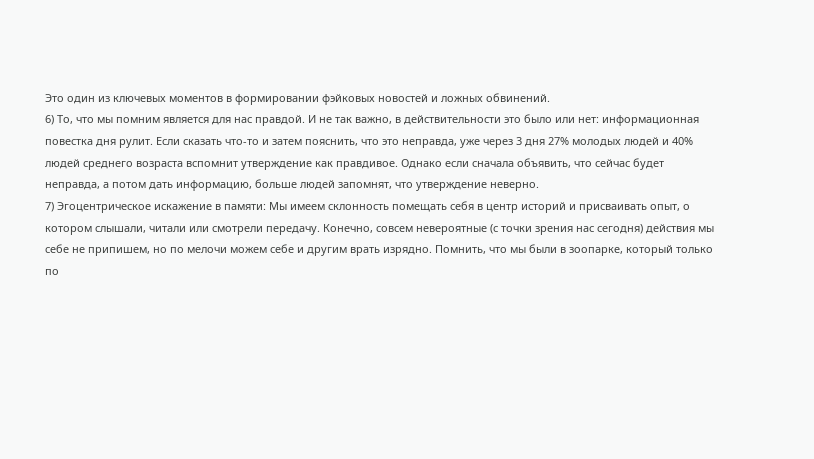Это один из ключевых моментов в формировании фэйковых новостей и ложных обвинений.
6) То, что мы помним является для нас правдой. И не так важно, в действительности это было или нет: информационная повестка дня рулит. Если сказать что-то и затем пояснить, что это неправда, уже через 3 дня 27% молодых людей и 40% людей среднего возраста вспомнит утверждение как правдивое. Однако если сначала объявить, что сейчас будет неправда, а потом дать информацию, больше людей запомнят, что утверждение неверно.
7) Эгоцентрическое искажение в памяти: Мы имеем склонность помещать себя в центр историй и присваивать опыт, о котором слышали, читали или смотрели передачу. Конечно, совсем невероятные (с точки зрения нас сегодня) действия мы себе не припишем, но по мелочи можем себе и другим врать изрядно. Помнить, что мы были в зоопарке, который только по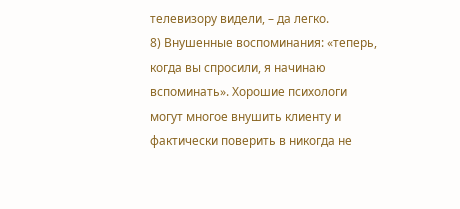телевизору видели, – да легко.
8) Внушенные воспоминания: «теперь, когда вы спросили, я начинаю вспоминать». Хорошие психологи могут многое внушить клиенту и фактически поверить в никогда не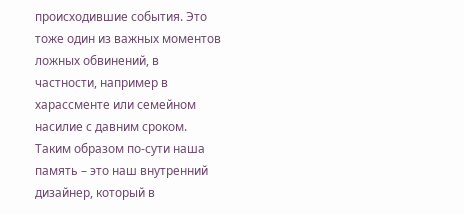происходившие события. Это тоже один из важных моментов ложных обвинений, в частности, например в харассменте или семейном насилие с давним сроком.
Таким образом по-сути наша память – это наш внутренний дизайнер, который в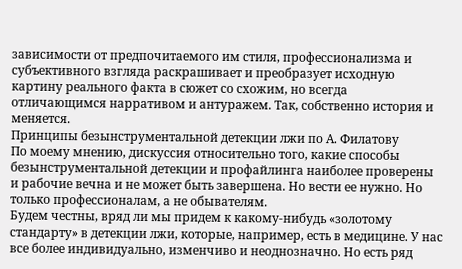зависимости от предпочитаемого им стиля, профессионализма и субъективного взгляда раскрашивает и преобразует исходную картину реального факта в сюжет со схожим, но всегда отличающимся нарративом и антуражем. Так, собственно история и меняется.
Принципы безынструментальной детекции лжи по А. Филатову
По моему мнению, дискуссия относительно того, какие способы безынструментальной детекции и профайлинга наиболее проверены и рабочие вечна и не может быть завершена. Но вести ее нужно. Но только профессионалам, а не обывателям.
Будем честны, вряд ли мы придем к какому-нибудь «золотому стандарту» в детекции лжи, которые, например, есть в медицине. У нас все более индивидуально, изменчиво и неоднозначно. Но есть ряд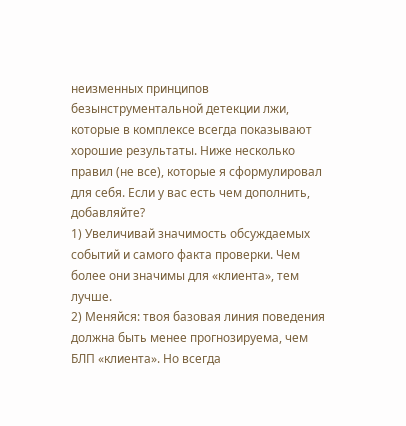неизменных принципов безынструментальной детекции лжи, которые в комплексе всегда показывают хорошие результаты. Ниже несколько правил (не все), которые я сформулировал для себя. Если у вас есть чем дополнить, добавляйте?
1) Увеличивай значимость обсуждаемых событий и самого факта проверки. Чем более они значимы для «клиента», тем лучше.
2) Меняйся: твоя базовая линия поведения должна быть менее прогнозируема, чем БЛП «клиента». Но всегда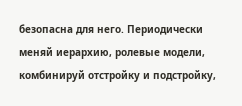безопасна для него. Периодически меняй иерархию, ролевые модели, комбинируй отстройку и подстройку,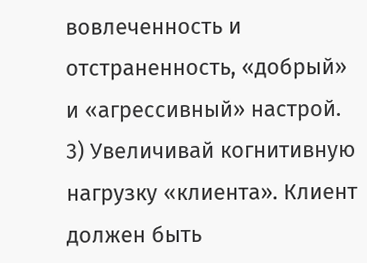вовлеченность и отстраненность, «добрый» и «агрессивный» настрой.
3) Увеличивай когнитивную нагрузку «клиента». Клиент должен быть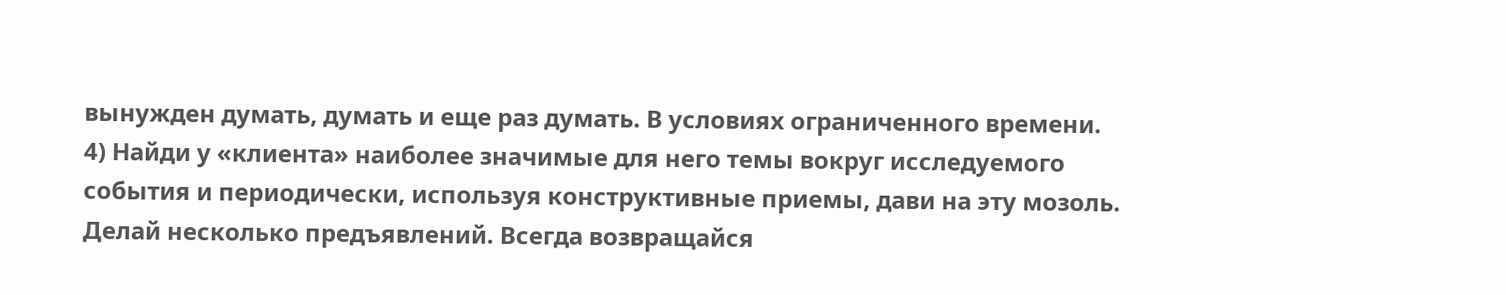вынужден думать, думать и еще раз думать. В условиях ограниченного времени.
4) Найди у «клиента» наиболее значимые для него темы вокруг исследуемого события и периодически, используя конструктивные приемы, дави на эту мозоль. Делай несколько предъявлений. Всегда возвращайся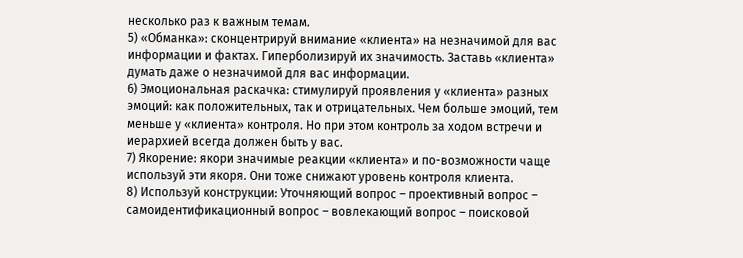несколько раз к важным темам.
5) «Обманка»: сконцентрируй внимание «клиента» на незначимой для вас информации и фактах. Гиперболизируй их значимость. Заставь «клиента» думать даже о незначимой для вас информации.
6) Эмоциональная раскачка: стимулируй проявления у «клиента» разных эмоций: как положительных, так и отрицательных. Чем больше эмоций, тем меньше у «клиента» контроля. Но при этом контроль за ходом встречи и иерархией всегда должен быть у вас.
7) Якорение: якори значимые реакции «клиента» и по-возможности чаще используй эти якоря. Они тоже снижают уровень контроля клиента.
8) Используй конструкции: Уточняющий вопрос – проективный вопрос – самоидентификационный вопрос – вовлекающий вопрос – поисковой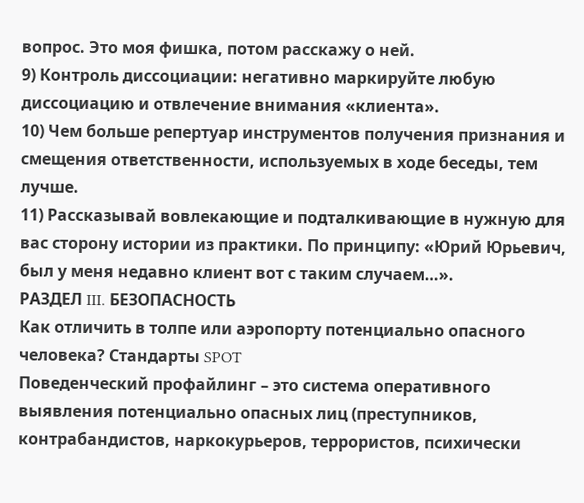вопрос. Это моя фишка, потом расскажу о ней.
9) Контроль диссоциации: негативно маркируйте любую диссоциацию и отвлечение внимания «клиента».
10) Чем больше репертуар инструментов получения признания и смещения ответственности, используемых в ходе беседы, тем лучше.
11) Рассказывай вовлекающие и подталкивающие в нужную для вас сторону истории из практики. По принципу: «Юрий Юрьевич, был у меня недавно клиент вот с таким случаем…».
РАЗДЕЛ III. БЕЗОПАСНОСТЬ
Как отличить в толпе или аэропорту потенциально опасного человека? Стандарты SPOT
Поведенческий профайлинг – это система оперативного выявления потенциально опасных лиц (преступников, контрабандистов, наркокурьеров, террористов, психически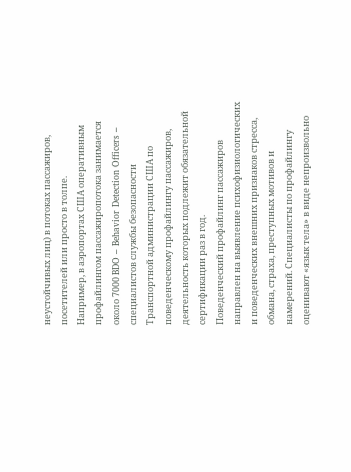неустойчивых лиц) в потоках пассажиров, посетителей или просто в толпе.
Например, в аэропортах США оперативным профайлингом пассажиропотока занимается около 7000 BDO – Behavior Detection Officers – специалистов службы безопасности Транспортной администрации США по поведенческому профайлингу пассажиров, деятельность которых подлежит обязательной сертификации раз в год.
Поведенческий профайлинг пассажиров направлен на выявление психофизиологических и поведенческих внешних признаков стресса, обмана, страха, преступных мотивов и намерений. Специалисты по профайлингу оценивают «язык тела» в виде непроизвольно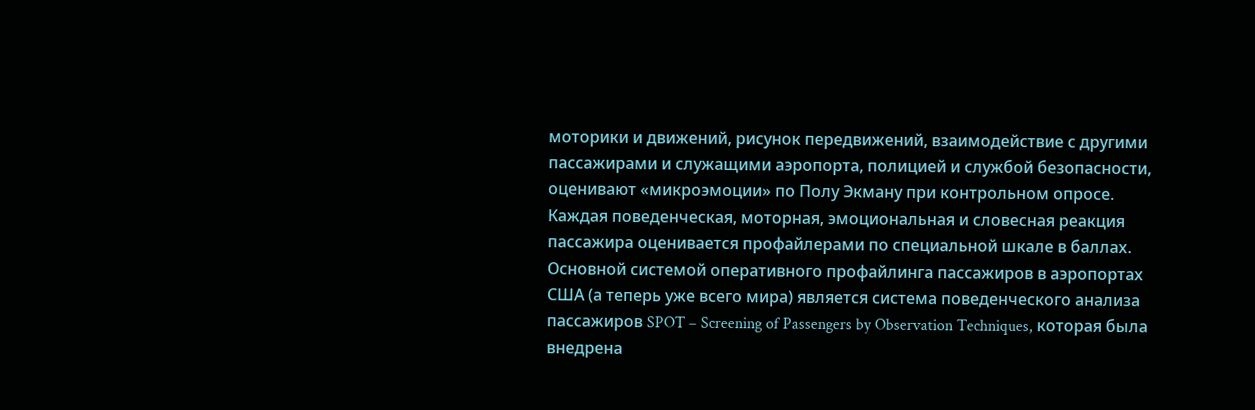моторики и движений, рисунок передвижений, взаимодействие с другими пассажирами и служащими аэропорта, полицией и службой безопасности, оценивают «микроэмоции» по Полу Экману при контрольном опросе. Каждая поведенческая, моторная, эмоциональная и словесная реакция пассажира оценивается профайлерами по специальной шкале в баллах.
Основной системой оперативного профайлинга пассажиров в аэропортах США (а теперь уже всего мира) является система поведенческого анализа пассажиров SPOT – Screening of Passengers by Observation Techniques, которая была внедрена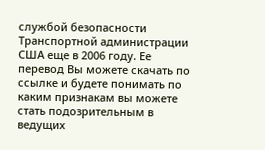службой безопасности Транспортной администрации США еще в 2006 году. Ее перевод Вы можете скачать по ссылке и будете понимать по каким признакам вы можете стать подозрительным в ведущих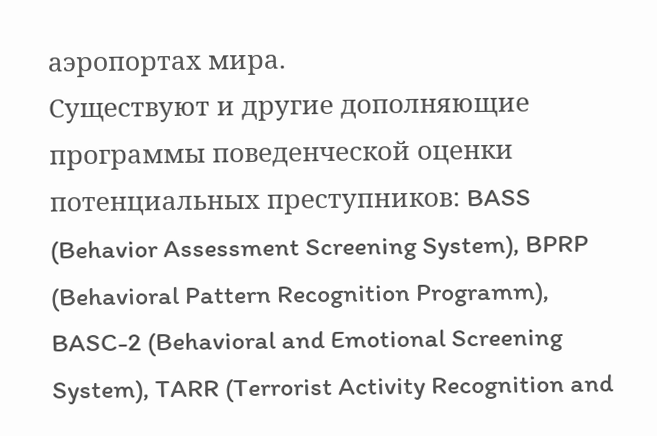аэропортах мира.
Существуют и другие дополняющие программы поведенческой оценки потенциальных преступников: BASS (Behavior Assessment Screening System), BPRP (Behavioral Pattern Recognition Programm), BASC-2 (Behavioral and Emotional Screening System), TARR (Terrorist Activity Recognition and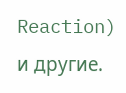Reaction) и другие.